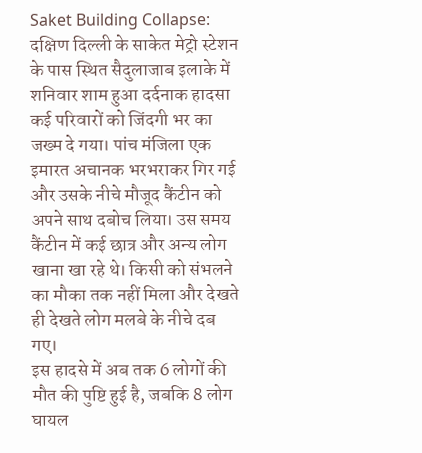Saket Building Collapse: दक्षिण दिल्ली के साकेत मेट्रो स्टेशन के पास स्थित सैदुलाजाब इलाके में शनिवार शाम हुआ दर्दनाक हादसा कई परिवारों को जिंदगी भर का जख्म दे गया। पांच मंजिला एक इमारत अचानक भरभराकर गिर गई और उसके नीचे मौजूद कैंटीन को अपने साथ दबोच लिया। उस समय कैंटीन में कई छात्र और अन्य लोग खाना खा रहे थे। किसी को संभलने का मौका तक नहीं मिला और देखते ही देखते लोग मलबे के नीचे दब गए।
इस हादसे में अब तक 6 लोगों की मौत की पुष्टि हुई है, जबकि 8 लोग घायल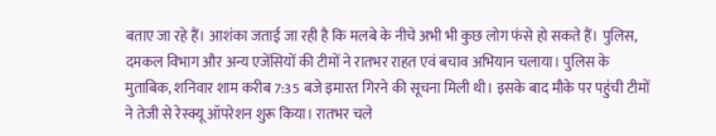बताए जा रहे हैं। आशंका जताई जा रही है कि मलबे के नीचे अभी भी कुछ लोग फंसे हो सकते हैं। पुलिस, दमकल विभाग और अन्य एजेंसियों की टीमों ने रातभर राहत एवं बचाव अभियान चलाया। पुलिस के मुताबिक, शनिवार शाम करीब 7:35 बजे इमारत गिरने की सूचना मिली थी। इसके बाद मौके पर पहुंची टीमों ने तेजी से रेस्क्यू ऑपरेशन शुरू किया। रातभर चले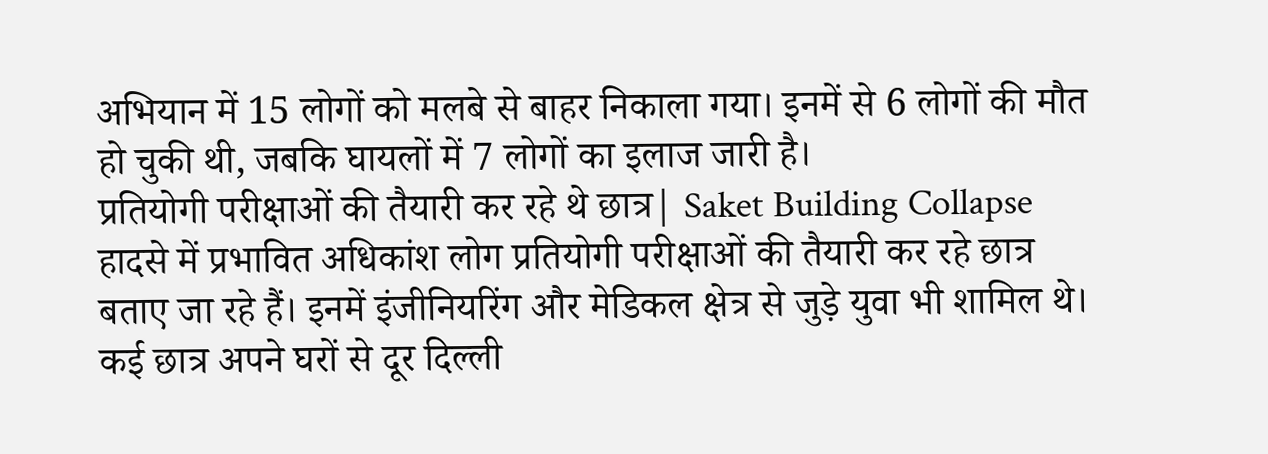अभियान में 15 लोगों को मलबे से बाहर निकाला गया। इनमें से 6 लोगों की मौत हो चुकी थी, जबकि घायलों में 7 लोगों का इलाज जारी है।
प्रतियोगी परीक्षाओं की तैयारी कर रहे थे छात्र| Saket Building Collapse
हादसे में प्रभावित अधिकांश लोग प्रतियोगी परीक्षाओं की तैयारी कर रहे छात्र बताए जा रहे हैं। इनमें इंजीनियरिंग और मेडिकल क्षेत्र से जुड़े युवा भी शामिल थे। कई छात्र अपने घरों से दूर दिल्ली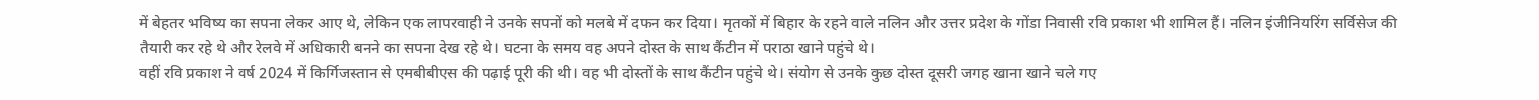में बेहतर भविष्य का सपना लेकर आए थे, लेकिन एक लापरवाही ने उनके सपनों को मलबे में दफन कर दिया। मृतकों में बिहार के रहने वाले नलिन और उत्तर प्रदेश के गोंडा निवासी रवि प्रकाश भी शामिल हैं। नलिन इंजीनियरिंग सर्विसेज की तैयारी कर रहे थे और रेलवे में अधिकारी बनने का सपना देख रहे थे। घटना के समय वह अपने दोस्त के साथ कैंटीन में पराठा खाने पहुंचे थे।
वहीं रवि प्रकाश ने वर्ष 2024 में किर्गिजस्तान से एमबीबीएस की पढ़ाई पूरी की थी। वह भी दोस्तों के साथ कैंटीन पहुंचे थे। संयोग से उनके कुछ दोस्त दूसरी जगह खाना खाने चले गए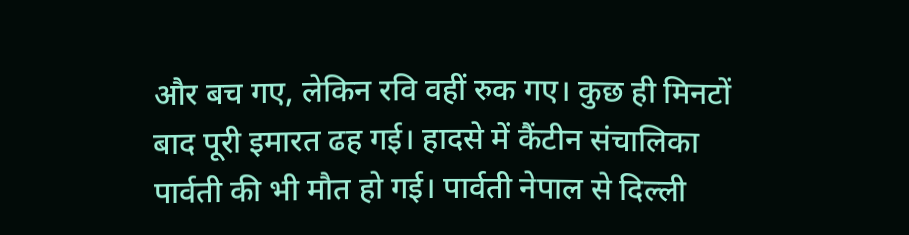और बच गए, लेकिन रवि वहीं रुक गए। कुछ ही मिनटों बाद पूरी इमारत ढह गई। हादसे में कैंटीन संचालिका पार्वती की भी मौत हो गई। पार्वती नेपाल से दिल्ली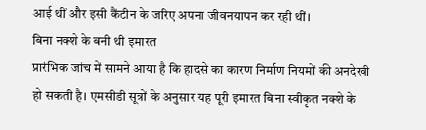आई थीं और इसी कैंटीन के जरिए अपना जीवनयापन कर रही थीं।
बिना नक्शे के बनी थी इमारत
प्रारंभिक जांच में सामने आया है कि हादसे का कारण निर्माण नियमों की अनदेखी हो सकती है। एमसीडी सूत्रों के अनुसार यह पूरी इमारत बिना स्वीकृत नक्शे के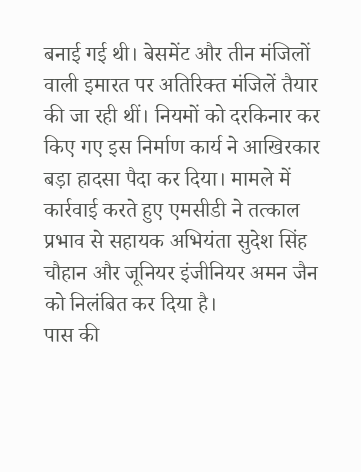बनाई गई थी। बेसमेंट और तीन मंजिलों वाली इमारत पर अतिरिक्त मंजिलें तैयार की जा रही थीं। नियमों को दरकिनार कर किए गए इस निर्माण कार्य ने आखिरकार बड़ा हादसा पैदा कर दिया। मामले में कार्रवाई करते हुए एमसीडी ने तत्काल प्रभाव से सहायक अभियंता सुदेश सिंह चौहान और जूनियर इंजीनियर अमन जैन को निलंबित कर दिया है।
पास की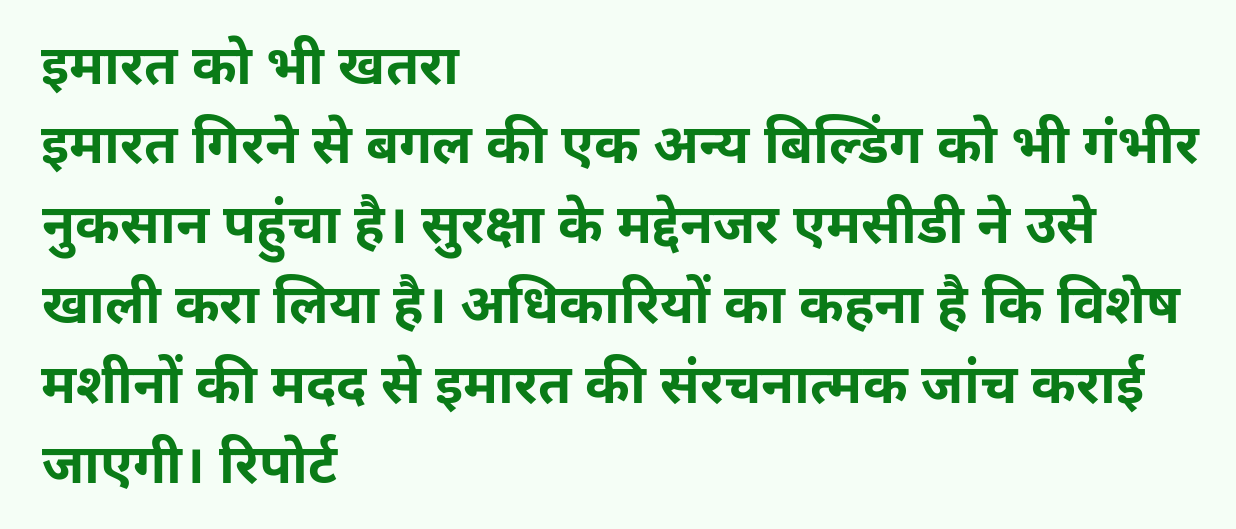इमारत को भी खतरा
इमारत गिरने से बगल की एक अन्य बिल्डिंग को भी गंभीर नुकसान पहुंचा है। सुरक्षा के मद्देनजर एमसीडी ने उसे खाली करा लिया है। अधिकारियों का कहना है कि विशेष मशीनों की मदद से इमारत की संरचनात्मक जांच कराई जाएगी। रिपोर्ट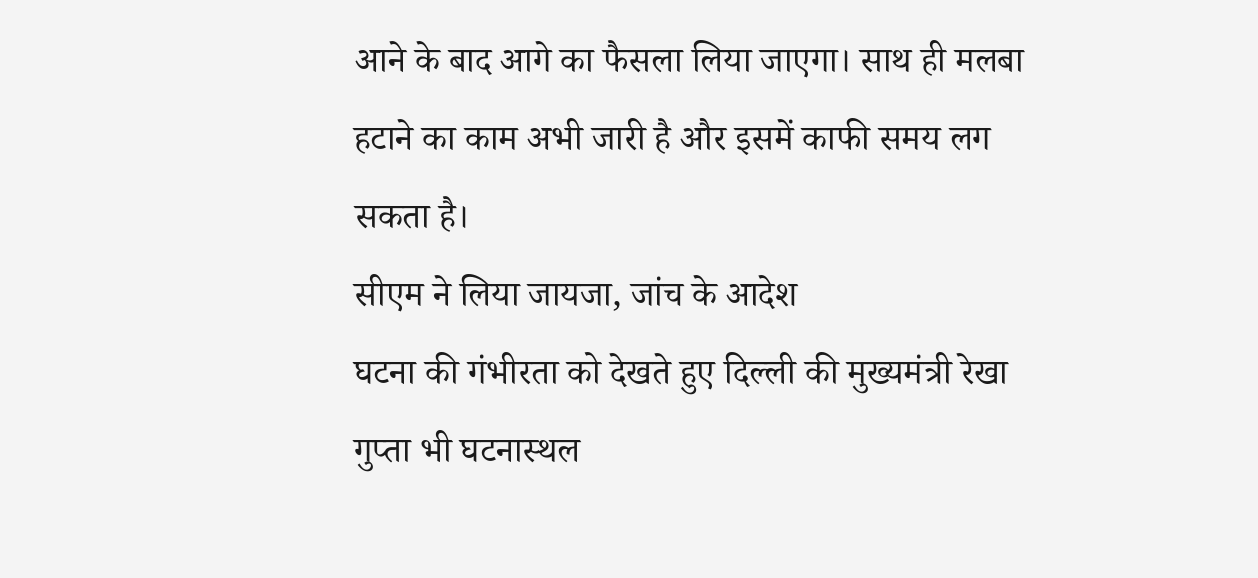आने के बाद आगे का फैसला लिया जाएगा। साथ ही मलबा हटाने का काम अभी जारी है और इसमें काफी समय लग सकता है।
सीएम ने लिया जायजा, जांच के आदेश
घटना की गंभीरता को देखते हुए दिल्ली की मुख्यमंत्री रेखा गुप्ता भी घटनास्थल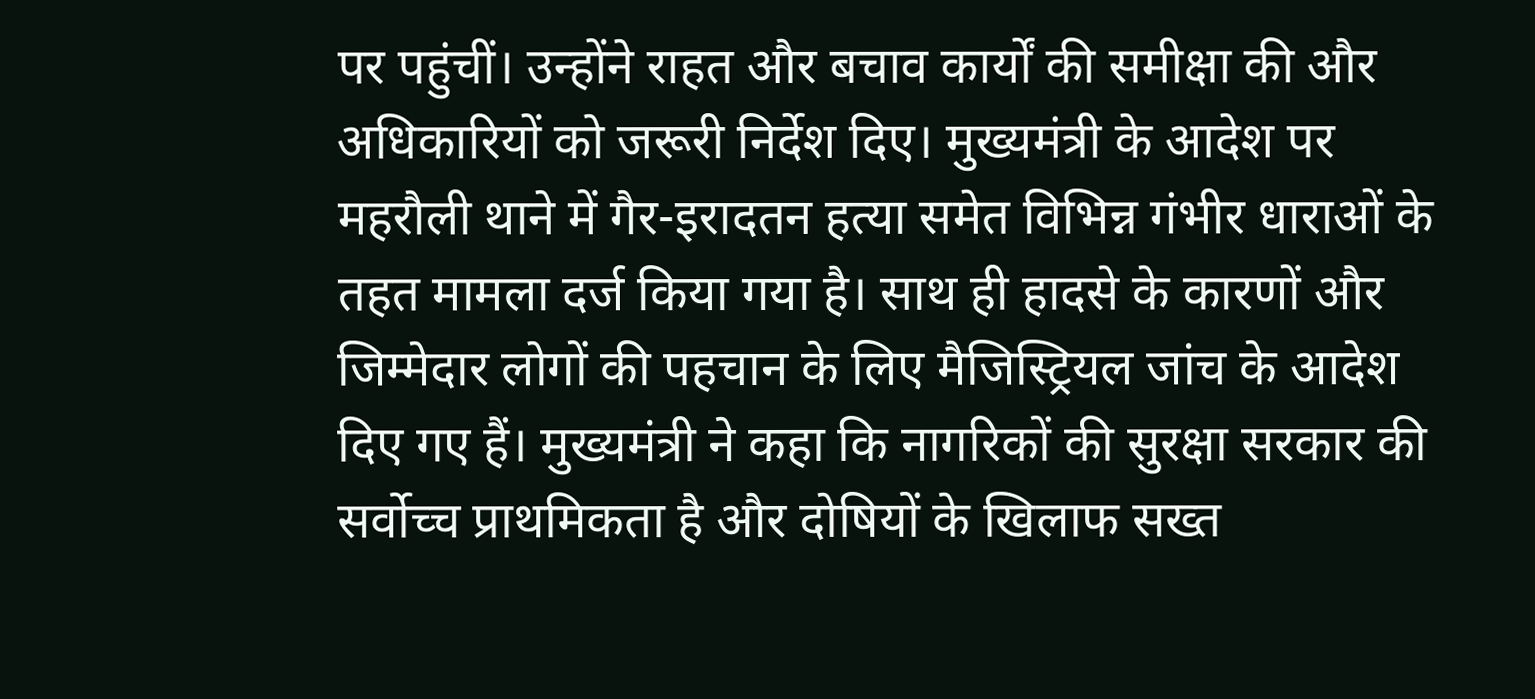पर पहुंचीं। उन्होंने राहत और बचाव कार्यों की समीक्षा की और अधिकारियों को जरूरी निर्देश दिए। मुख्यमंत्री के आदेश पर महरौली थाने में गैर-इरादतन हत्या समेत विभिन्न गंभीर धाराओं के तहत मामला दर्ज किया गया है। साथ ही हादसे के कारणों और जिम्मेदार लोगों की पहचान के लिए मैजिस्ट्रियल जांच के आदेश दिए गए हैं। मुख्यमंत्री ने कहा कि नागरिकों की सुरक्षा सरकार की सर्वोच्च प्राथमिकता है और दोषियों के खिलाफ सख्त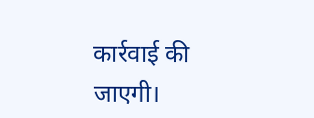कार्रवाई की जाएगी।